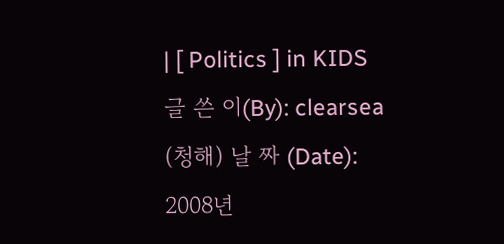| [ Politics ] in KIDS 글 쓴 이(By): clearsea (청해) 날 짜 (Date): 2008년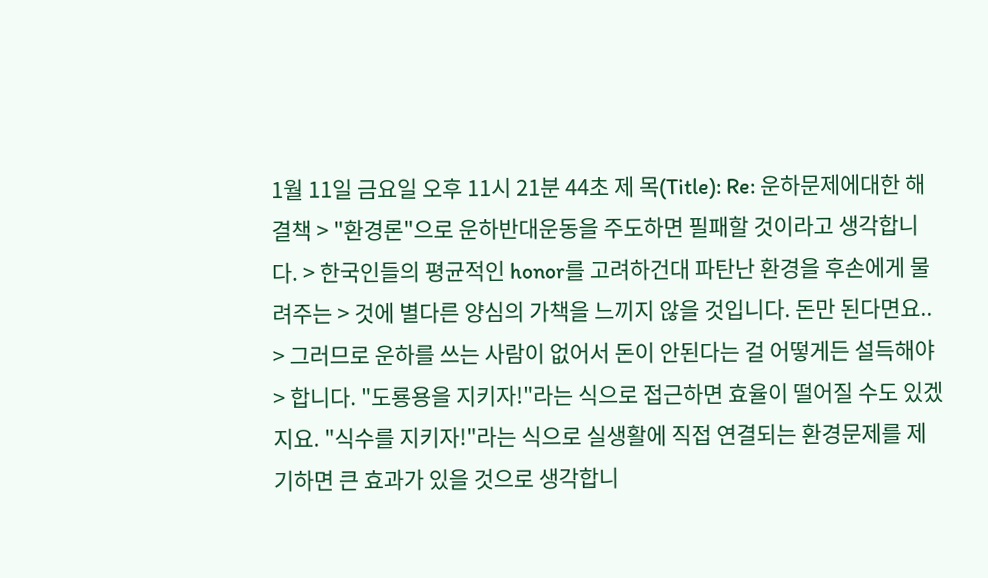1월 11일 금요일 오후 11시 21분 44초 제 목(Title): Re: 운하문제에대한 해결책 > "환경론"으로 운하반대운동을 주도하면 필패할 것이라고 생각합니다. > 한국인들의 평균적인 honor를 고려하건대 파탄난 환경을 후손에게 물려주는 > 것에 별다른 양심의 가책을 느끼지 않을 것입니다. 돈만 된다면요.. > 그러므로 운하를 쓰는 사람이 없어서 돈이 안된다는 걸 어떻게든 설득해야 > 합니다. "도룡용을 지키자!"라는 식으로 접근하면 효율이 떨어질 수도 있겠지요. "식수를 지키자!"라는 식으로 실생활에 직접 연결되는 환경문제를 제기하면 큰 효과가 있을 것으로 생각합니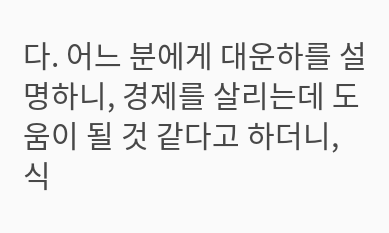다. 어느 분에게 대운하를 설명하니, 경제를 살리는데 도움이 될 것 같다고 하더니, 식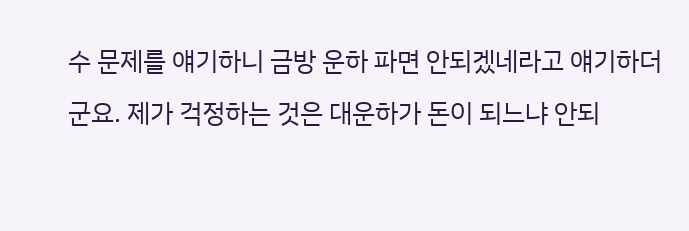수 문제를 얘기하니 금방 운하 파면 안되겠네라고 얘기하더군요. 제가 걱정하는 것은 대운하가 돈이 되느냐 안되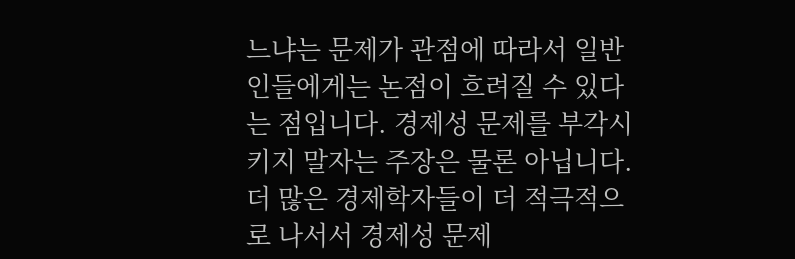느냐는 문제가 관점에 따라서 일반인들에게는 논점이 흐려질 수 있다는 점입니다. 경제성 문제를 부각시키지 말자는 주장은 물론 아닙니다. 더 많은 경제학자들이 더 적극적으로 나서서 경제성 문제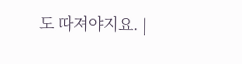도 따져야지요. |